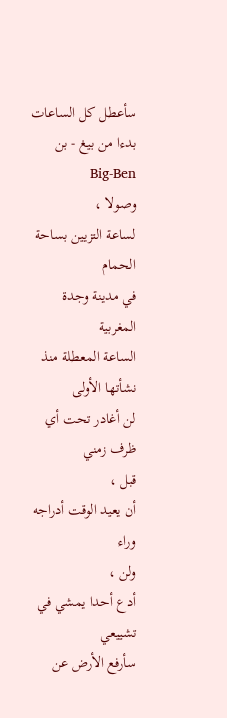سأعطل كل الساعات
بدءا من بيغ - بن Big-Ben
وصولا ،
لساعة التزيين بساحة الحمام
في مدينة وجدة المغربية
الساعة المعطلة منذ نشأتها الأولى
لن أغادر تحت أي ظرف زمني
قبل ،
أن يعيد الوقت أدراجه وراء
ولن ،
أدع أحدا يمشي في تشييعي
سأرفع الأرض عن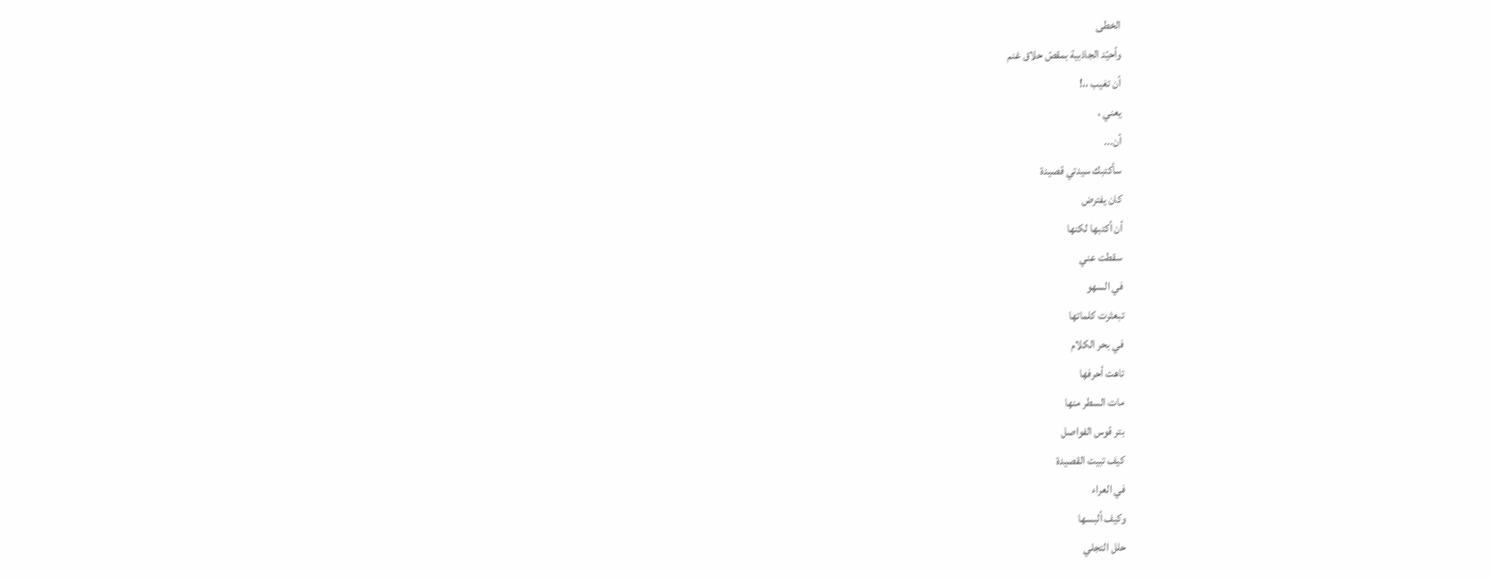الخطى
وأحيّد الجاذبية بمقصّ حلاق غنم
أن تغيب ،،!
يعني ،
أن...
سأكتبك سيدتي قصيدة
كان يفترض
أن أكتبها لكنها
سقطت عني
في السهو
تبعثرت كلماتها
في بحر الكلام
تاهت أحرفها
مات السطر منها
بتر قوس الفواصل
كيف تبيت القصيدة
في العراء
وكيف ألبسها
حلل التجلي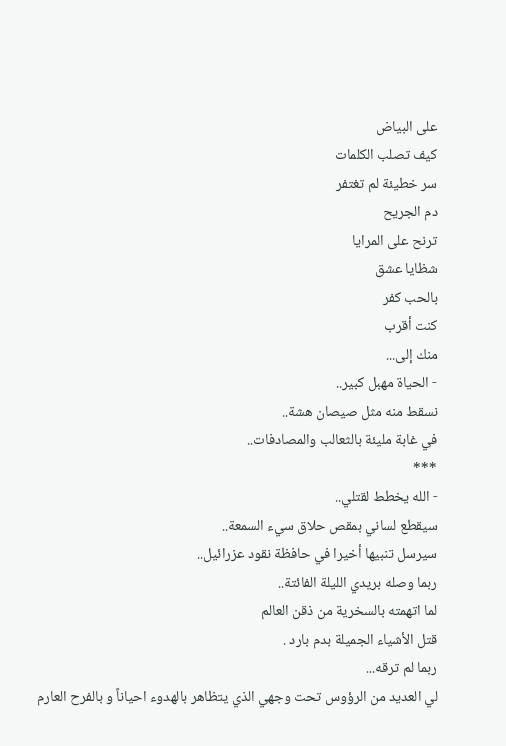على البياض
كيف تصلب الكلمات
سر خطيئة لم تغتفر
دم الجريح
ترنح على المرايا
شظايا عشق
بالحب كفر
كنت أقرب
منك إلى...
- الحياة مهبل كبير..
نسقط منه مثل صيصان هشة..
في غابة مليئة بالثعالب والمصادفات..
***
- الله يخطط لقتلي..
سيقطع لساني بمقص حلاق سيء السمعة..
سيرسل تنبيها أخيرا في حافظة نقود عزرائيل..
ربما وصله بريدي الليلة الفائتة..
لما اتهمته بالسخرية من ذقن العالم
قتل الأشياء الجميلة بدم بارد .
ربما لم ترقه...
لي العديد من الرؤوس تحت وجهي الذي يتظاهر بالهدوء احياناً و بالفرح العارم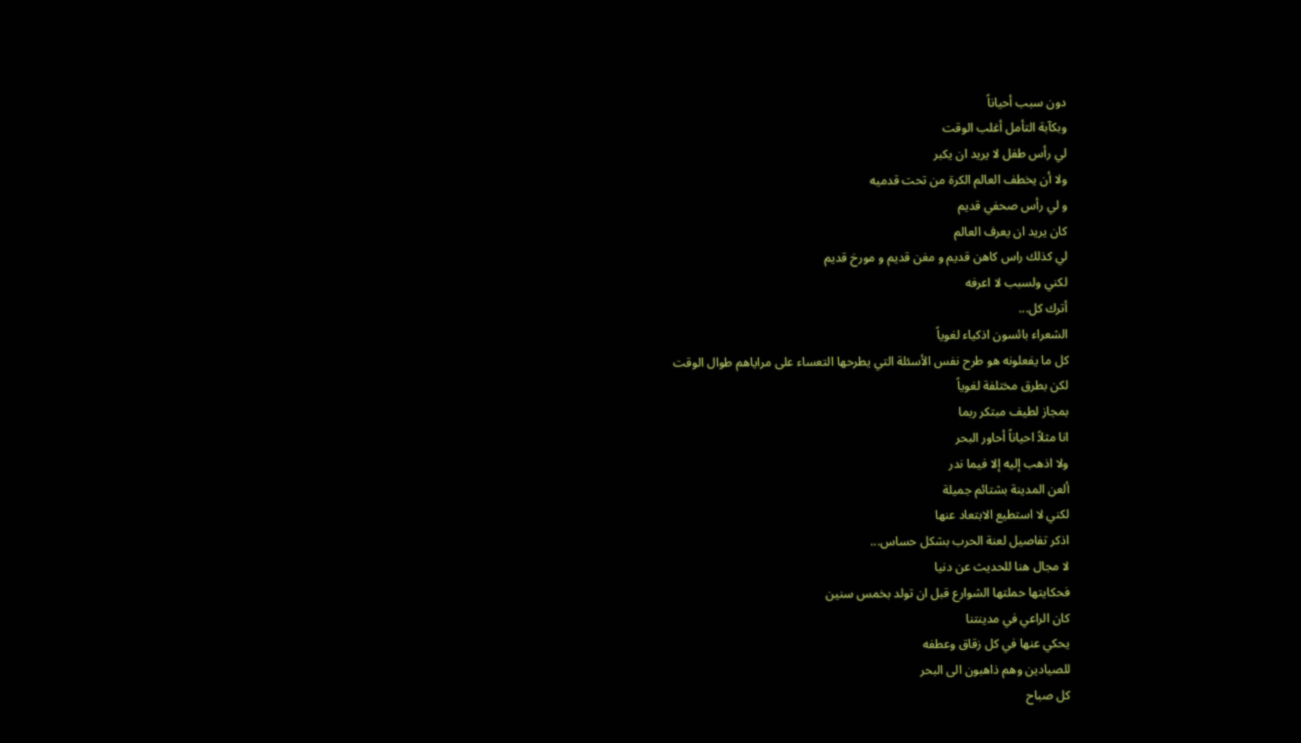دون سبب أحياناً
وبكآبة التأمل أغلب الوقت
لي رأس طفل لا يريد ان يكبر
ولا أن يخطف العالم الكرة من تحت قدميه
و لي رأس صحفي قديم
كان يريد ان يعرف العالم
لي كذلك راس كاهن قديم و مغن قديم و مورخ قديم
لكني ولسبب لا اعرفه
أترك كل...
الشعراء بائسون اذكياء لغوياً
كل ما يفعلونه هو طرح نفس الأسئلة التي يطرحها التعساء على مراياهم طوال الوقت
لكن بطرق مختلفة لغوياً
بمجاز لطيف مبتكر ربما
انا مثلاً احياناً أحاور البحر
ولا اذهب إليه إلا فيما ندر
ألعن المدينة بشتائم جميلة
لكني لا استطيع الابتعاد عنها
اذكر تفاصيل لعنة الحرب بشكل حساس...
لا مجال هنا للحديث عن دنيا
فحكايتها حملتها الشوارع قبل ان تولد بخمس سنين
كان الراعي في مدينتنا
يحكي عنها في كل زقاق وعطفه
للصيادين وهم ذاهبون الى البحر
كل صباح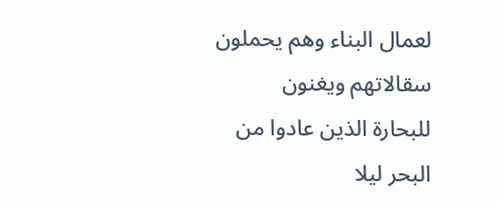لعمال البناء وهم يحملون سقالاتهم ويغنون
للبحارة الذين عادوا من البحر ليلا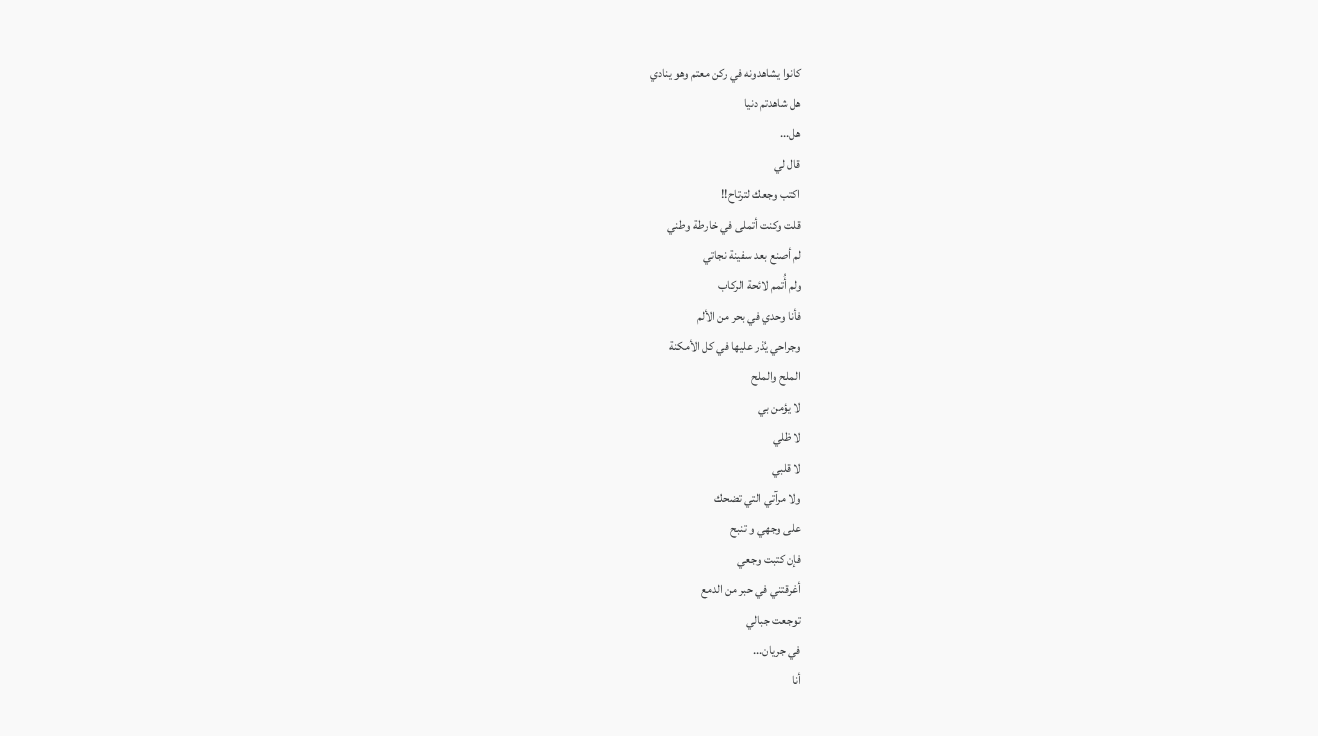كانوا يشاهدونه في ركن معتم وهو ينادي
هل شاهدتم دنيا
هل...
قال لي
اكتب وجعك لترتاح!!
قلت وكنت أتملى في خارطة وطني
لم أصنع بعد سفينة نجاتي
ولم أُتمم لائحة الركاب
فأنا وحدي في بحر من الألم
وجراحي يُذر عليها في كل الأمكنة
الملح والملح
لا يؤمن بي
لا ظلي
لا قلبي
ولا مرآتي التي تضحك
على وجهي و تنبح
فإن كتبت وجعي
أغرقتني في حبر من الدمع
توجعت جبالي
في جريان...
أنا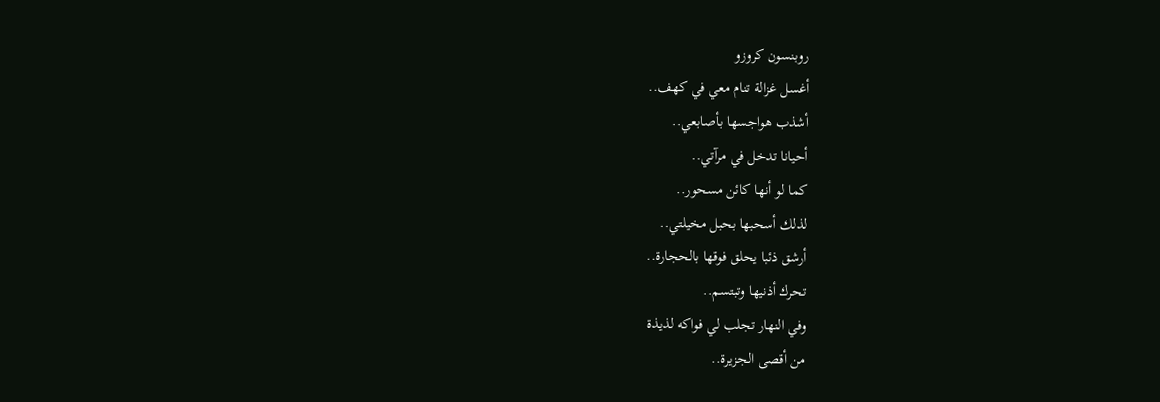روبنسون كروزو
أغسل غزالة تنام معي في كهف..
أشذب هواجسها بأصابعي..
أحيانا تدخل في مرآتي..
كما لو أنها كائن مسحور..
لذلك أسحبها بحبل مخيلتي..
أرشق ذئبا يحلق فوقها بالحجارة..
تحرك أذنيها وتبتسم..
وفي النهار تجلب لي فواكه لذيذة
من أقصى الجزيرة..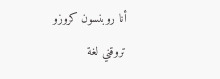أنا روبنسون كروزو
تروقني لغة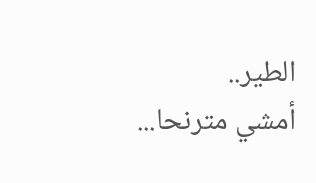الطير..
أمشي مترنحا...